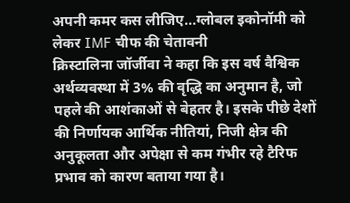अपनी कमर कस लीजिए...ग्लोबल इकोनॉमी को लेकर IMF चीफ की चेतावनी
क्रिस्टालिना जॉर्जीवा ने कहा कि इस वर्ष वैश्विक अर्थव्यवस्था में 3% की वृद्धि का अनुमान है, जो पहले की आशंकाओं से बेहतर है। इसके पीछे देशों की निर्णायक आर्थिक नीतियां, निजी क्षेत्र की अनुकूलता और अपेक्षा से कम गंभीर रहे टैरिफ प्रभाव को कारण बताया गया है।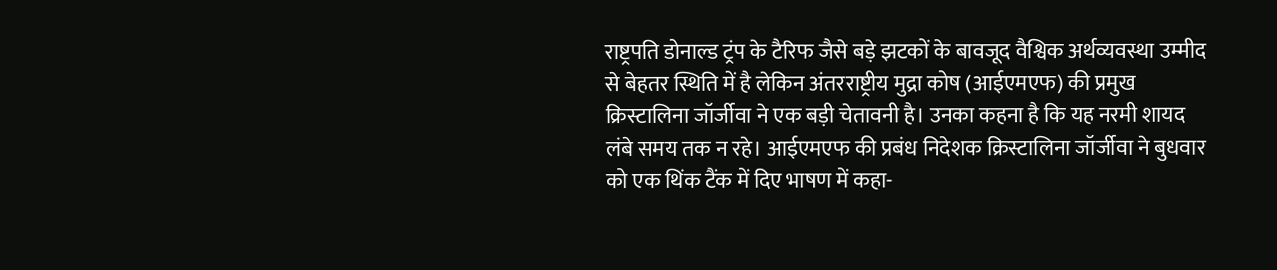राष्ट्रपति डोनाल्ड ट्रंप के टैरिफ जैसे बड़े झटकों के बावजूद वैश्विक अर्थव्यवस्था उम्मीद से बेहतर स्थिति में है लेकिन अंतरराष्ट्रीय मुद्रा कोष (आईएमएफ) की प्रमुख क्रिस्टालिना जॉर्जीवा ने एक बड़ी चेतावनी है। उनका कहना है कि यह नरमी शायद लंबे समय तक न रहे। आईएमएफ की प्रबंध निदेशक क्रिस्टालिना जॉर्जीवा ने बुधवार को एक थिंक टैंक में दिए भाषण में कहा-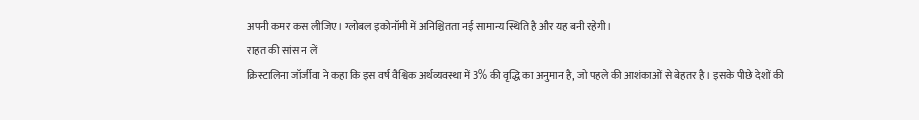अपनी कमर कस लीजिए। ग्लोबल इकोनॉमी में अनिश्चितता नई सामान्य स्थिति है और यह बनी रहेगी।
राहत की सांस न लें
क्रिस्टालिना जॉर्जीवा ने कहा कि इस वर्ष वैश्विक अर्थव्यवस्था में 3% की वृद्धि का अनुमान है, जो पहले की आशंकाओं से बेहतर है। इसके पीछे देशों की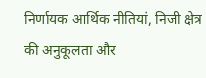निर्णायक आर्थिक नीतियां, निजी क्षेत्र की अनुकूलता और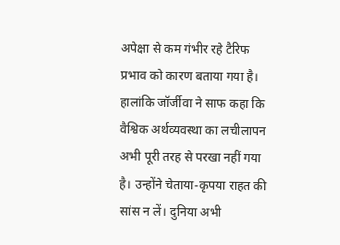अपेक्षा से कम गंभीर रहे टैरिफ प्रभाव को कारण बताया गया है। हालांकि जॉर्जीवा ने साफ कहा कि वैश्विक अर्थव्यवस्था का लचीलापन अभी पूरी तरह से परखा नहीं गया है। उन्होंने चेताया-कृपया राहत की सांस न लें। दुनिया अभी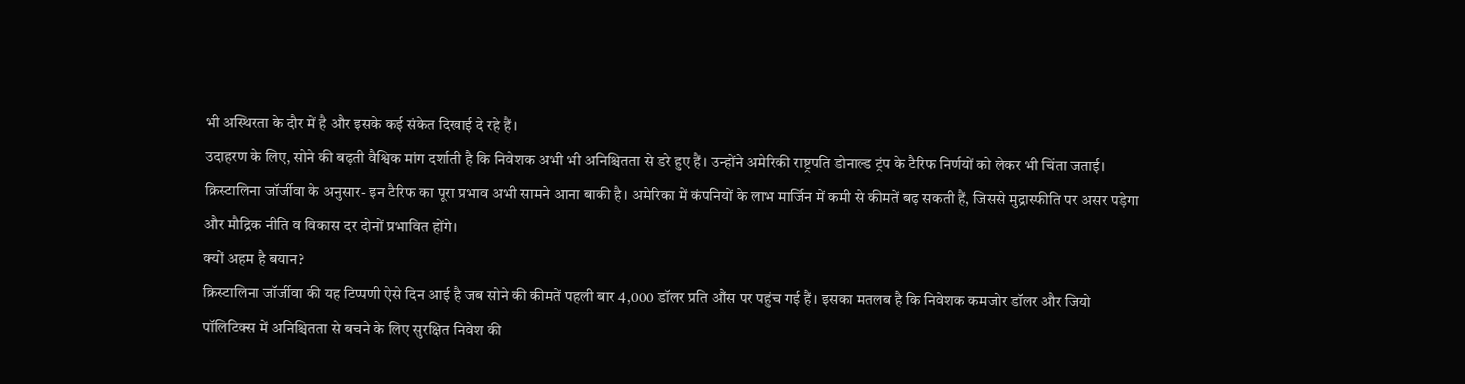भी अस्थिरता के दौर में है और इसके कई संकेत दिखाई दे रहे हैं।
उदाहरण के लिए, सोने की बढ़ती वैश्विक मांग दर्शाती है कि निवेशक अभी भी अनिश्चितता से डरे हुए हैं। उन्होंने अमेरिकी राष्ट्रपति डोनाल्ड ट्रंप के टैरिफ निर्णयों को लेकर भी चिंता जताई। क्रिस्टालिना जॉर्जीवा के अनुसार- इन टैरिफ का पूरा प्रभाव अभी सामने आना बाकी है। अमेरिका में कंपनियों के लाभ मार्जिन में कमी से कीमतें बढ़ सकती हैं, जिससे मुद्रास्फीति पर असर पड़ेगा और मौद्रिक नीति व विकास दर दोनों प्रभावित होंगे।
क्यों अहम है बयान?
क्रिस्टालिना जॉर्जीवा की यह टिप्पणी ऐसे दिन आई है जब सोने की कीमतें पहली बार 4,000 डॉलर प्रति औंस पर पहुंच गई हैं। इसका मतलब है कि निवेशक कमजोर डॉलर और जियो पॉलिटिक्स में अनिश्चितता से बचने के लिए सुरक्षित निवेश की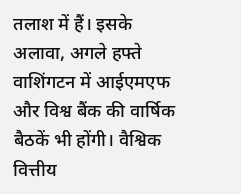तलाश में हैं। इसके अलावा, अगले हफ्ते वाशिंगटन में आईएमएफ और विश्व बैंक की वार्षिक बैठकें भी होंगी। वैश्विक वित्तीय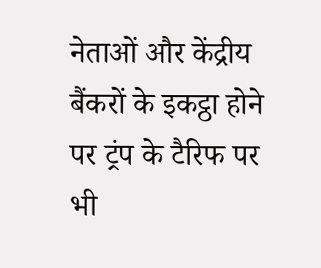नेताओं और केंद्रीय बैंकरों के इकट्ठा होने पर ट्रंप के टैरिफ पर भी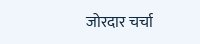जोरदार चर्चा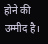होने की उम्मीद है।